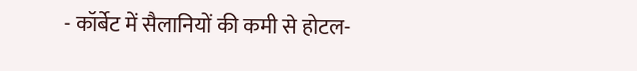- कॉर्बेट में सैलानियों की कमी से होटल-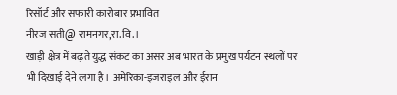रिसॉर्ट और सफारी कारोबार प्रभावित
नीरज सती@ रामनगर,रा.वि.।
खाड़ी क्षेत्र में बढ़ते युद्ध संकट का असर अब भारत के प्रमुख पर्यटन स्थलों पर भी दिखाई देने लगा है। अमेरिका-इजराइल और ईरान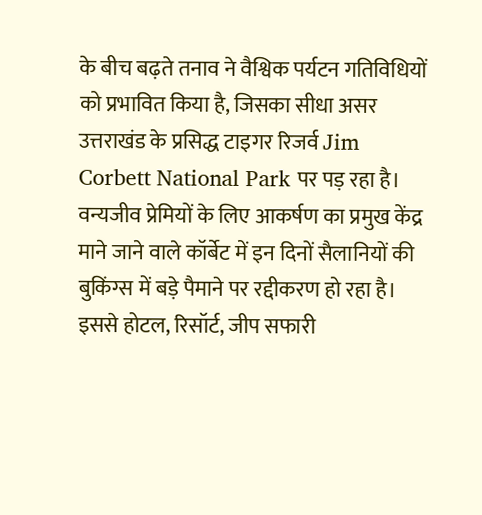के बीच बढ़ते तनाव ने वैश्विक पर्यटन गतिविधियों को प्रभावित किया है, जिसका सीधा असर उत्तराखंड के प्रसिद्ध टाइगर रिजर्व Jim Corbett National Park पर पड़ रहा है।
वन्यजीव प्रेमियों के लिए आकर्षण का प्रमुख केंद्र माने जाने वाले कॉर्बेट में इन दिनों सैलानियों की बुकिंग्स में बड़े पैमाने पर रद्दीकरण हो रहा है। इससे होटल, रिसॉर्ट, जीप सफारी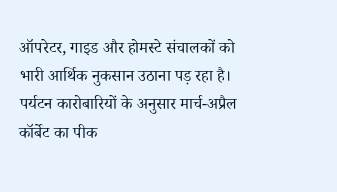ऑपरेटर, गाइड और होमस्टे संचालकों को भारी आर्थिक नुकसान उठाना पड़ रहा है। पर्यटन कारोबारियों के अनुसार मार्च-अप्रैल कॉर्बेट का पीक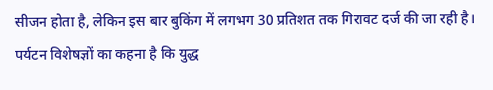सीजन होता है, लेकिन इस बार बुकिंग में लगभग 30 प्रतिशत तक गिरावट दर्ज की जा रही है।
पर्यटन विशेषज्ञों का कहना है कि युद्ध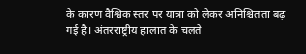के कारण वैश्विक स्तर पर यात्रा को लेकर अनिश्चितता बढ़ गई है। अंतरराष्ट्रीय हालात के चलते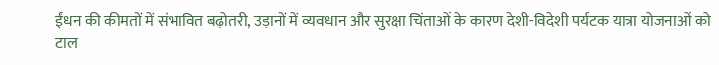ईंधन की कीमतों में संभावित बढ़ोतरी, उड़ानों में व्यवधान और सुरक्षा चिंताओं के कारण देशी-विदेशी पर्यटक यात्रा योजनाओं को टाल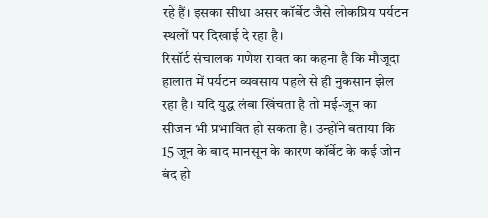रहे हैं। इसका सीधा असर कॉर्बेट जैसे लोकप्रिय पर्यटन स्थलों पर दिखाई दे रहा है।
रिसॉर्ट संचालक गणेश रावत का कहना है कि मौजूदा हालात में पर्यटन व्यवसाय पहले से ही नुकसान झेल रहा है। यदि युद्ध लंबा खिंचता है तो मई-जून का सीजन भी प्रभावित हो सकता है। उन्होंने बताया कि 15 जून के बाद मानसून के कारण कॉर्बेट के कई जोन बंद हो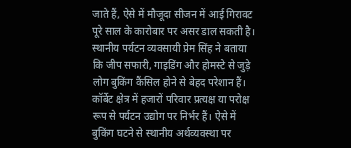जाते हैं, ऐसे में मौजूदा सीजन में आई गिरावट पूरे साल के कारोबार पर असर डाल सकती है।
स्थानीय पर्यटन व्यवसायी प्रेम सिंह ने बताया कि जीप सफारी, गाइडिंग और होमस्टे से जुड़े लोग बुकिंग कैंसिल होने से बेहद परेशान हैं। कॉर्बेट क्षेत्र में हजारों परिवार प्रत्यक्ष या परोक्ष रूप से पर्यटन उद्योग पर निर्भर हैं। ऐसे में बुकिंग घटने से स्थानीय अर्थव्यवस्था पर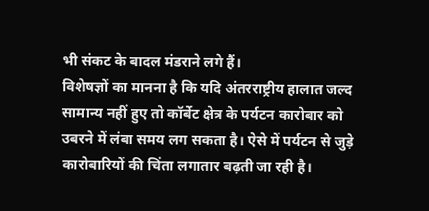भी संकट के बादल मंडराने लगे हैं।
विशेषज्ञों का मानना है कि यदि अंतरराष्ट्रीय हालात जल्द सामान्य नहीं हुए तो कॉर्बेट क्षेत्र के पर्यटन कारोबार को उबरने में लंबा समय लग सकता है। ऐसे में पर्यटन से जुड़े कारोबारियों की चिंता लगातार बढ़ती जा रही है।